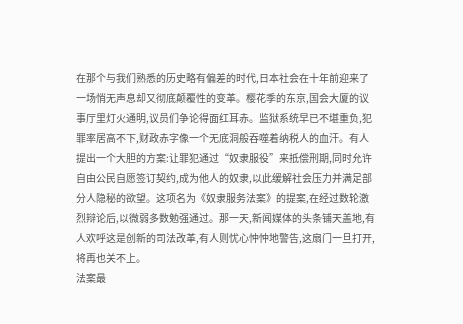在那个与我们熟悉的历史略有偏差的时代,日本社会在十年前迎来了一场悄无声息却又彻底颠覆性的变革。樱花季的东京,国会大厦的议事厅里灯火通明,议员们争论得面红耳赤。监狱系统早已不堪重负,犯罪率居高不下,财政赤字像一个无底洞般吞噬着纳税人的血汗。有人提出一个大胆的方案:让罪犯通过“奴隶服役”来抵偿刑期,同时允许自由公民自愿签订契约,成为他人的奴隶,以此缓解社会压力并满足部分人隐秘的欲望。这项名为《奴隶服务法案》的提案,在经过数轮激烈辩论后,以微弱多数勉强通过。那一天,新闻媒体的头条铺天盖地,有人欢呼这是创新的司法改革,有人则忧心忡忡地警告,这扇门一旦打开,将再也关不上。
法案最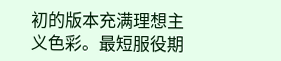初的版本充满理想主义色彩。最短服役期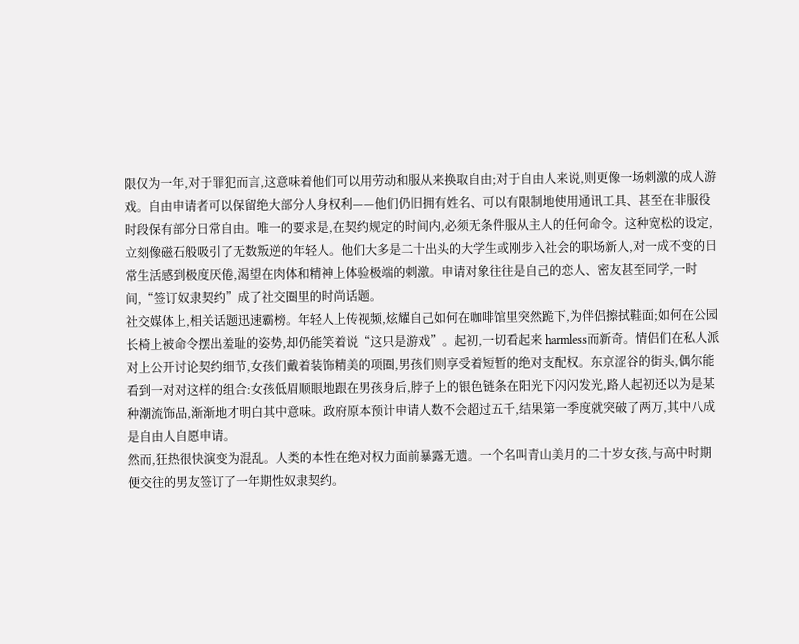限仅为一年,对于罪犯而言,这意味着他们可以用劳动和服从来换取自由;对于自由人来说,则更像一场刺激的成人游戏。自由申请者可以保留绝大部分人身权利——他们仍旧拥有姓名、可以有限制地使用通讯工具、甚至在非服役时段保有部分日常自由。唯一的要求是,在契约规定的时间内,必须无条件服从主人的任何命令。这种宽松的设定,立刻像磁石般吸引了无数叛逆的年轻人。他们大多是二十出头的大学生或刚步入社会的职场新人,对一成不变的日常生活感到极度厌倦,渴望在肉体和精神上体验极端的刺激。申请对象往往是自己的恋人、密友甚至同学,一时间,“签订奴隶契约”成了社交圈里的时尚话题。
社交媒体上,相关话题迅速霸榜。年轻人上传视频,炫耀自己如何在咖啡馆里突然跪下,为伴侣擦拭鞋面;如何在公园长椅上被命令摆出羞耻的姿势,却仍能笑着说“这只是游戏”。起初,一切看起来 harmless而新奇。情侣们在私人派对上公开讨论契约细节,女孩们戴着装饰精美的项圈,男孩们则享受着短暂的绝对支配权。东京涩谷的街头,偶尔能看到一对对这样的组合:女孩低眉顺眼地跟在男孩身后,脖子上的银色链条在阳光下闪闪发光,路人起初还以为是某种潮流饰品,渐渐地才明白其中意味。政府原本预计申请人数不会超过五千,结果第一季度就突破了两万,其中八成是自由人自愿申请。
然而,狂热很快演变为混乱。人类的本性在绝对权力面前暴露无遗。一个名叫青山美月的二十岁女孩,与高中时期便交往的男友签订了一年期性奴隶契约。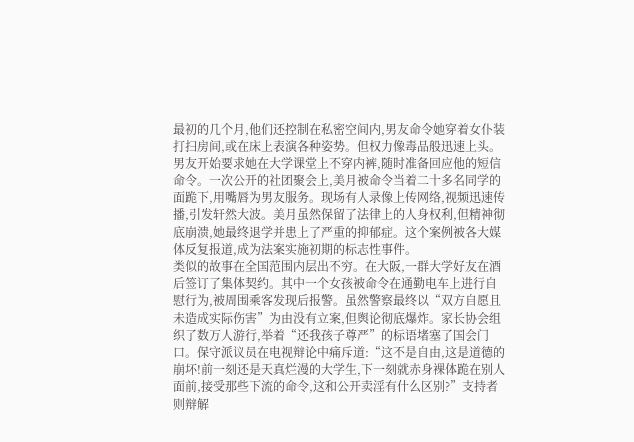最初的几个月,他们还控制在私密空间内,男友命令她穿着女仆装打扫房间,或在床上表演各种姿势。但权力像毒品般迅速上头。男友开始要求她在大学课堂上不穿内裤,随时准备回应他的短信命令。一次公开的社团聚会上,美月被命令当着二十多名同学的面跪下,用嘴唇为男友服务。现场有人录像上传网络,视频迅速传播,引发轩然大波。美月虽然保留了法律上的人身权利,但精神彻底崩溃,她最终退学并患上了严重的抑郁症。这个案例被各大媒体反复报道,成为法案实施初期的标志性事件。
类似的故事在全国范围内层出不穷。在大阪,一群大学好友在酒后签订了集体契约。其中一个女孩被命令在通勤电车上进行自慰行为,被周围乘客发现后报警。虽然警察最终以“双方自愿且未造成实际伤害”为由没有立案,但舆论彻底爆炸。家长协会组织了数万人游行,举着“还我孩子尊严”的标语堵塞了国会门口。保守派议员在电视辩论中痛斥道:“这不是自由,这是道德的崩坏!前一刻还是天真烂漫的大学生,下一刻就赤身裸体跪在别人面前,接受那些下流的命令,这和公开卖淫有什么区别?”支持者则辩解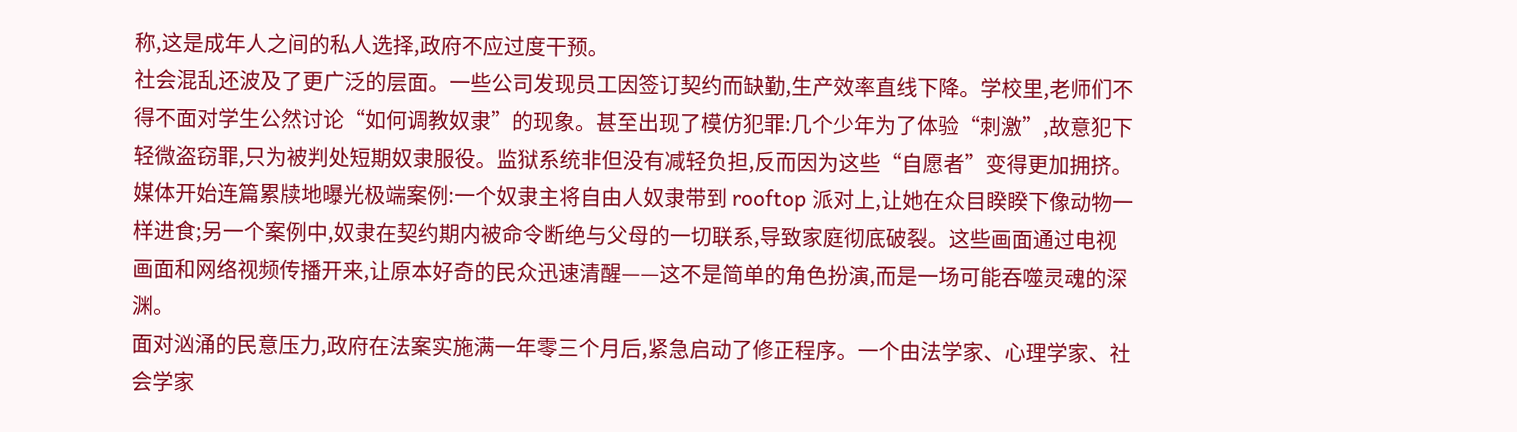称,这是成年人之间的私人选择,政府不应过度干预。
社会混乱还波及了更广泛的层面。一些公司发现员工因签订契约而缺勤,生产效率直线下降。学校里,老师们不得不面对学生公然讨论“如何调教奴隶”的现象。甚至出现了模仿犯罪:几个少年为了体验“刺激”,故意犯下轻微盗窃罪,只为被判处短期奴隶服役。监狱系统非但没有减轻负担,反而因为这些“自愿者”变得更加拥挤。媒体开始连篇累牍地曝光极端案例:一个奴隶主将自由人奴隶带到 rooftop 派对上,让她在众目睽睽下像动物一样进食;另一个案例中,奴隶在契约期内被命令断绝与父母的一切联系,导致家庭彻底破裂。这些画面通过电视画面和网络视频传播开来,让原本好奇的民众迅速清醒——这不是简单的角色扮演,而是一场可能吞噬灵魂的深渊。
面对汹涌的民意压力,政府在法案实施满一年零三个月后,紧急启动了修正程序。一个由法学家、心理学家、社会学家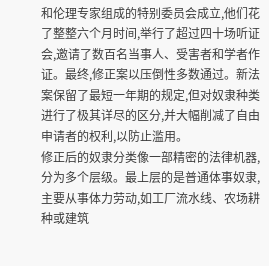和伦理专家组成的特别委员会成立,他们花了整整六个月时间,举行了超过四十场听证会,邀请了数百名当事人、受害者和学者作证。最终,修正案以压倒性多数通过。新法案保留了最短一年期的规定,但对奴隶种类进行了极其详尽的区分,并大幅削减了自由申请者的权利,以防止滥用。
修正后的奴隶分类像一部精密的法律机器,分为多个层级。最上层的是普通体事奴隶,主要从事体力劳动,如工厂流水线、农场耕种或建筑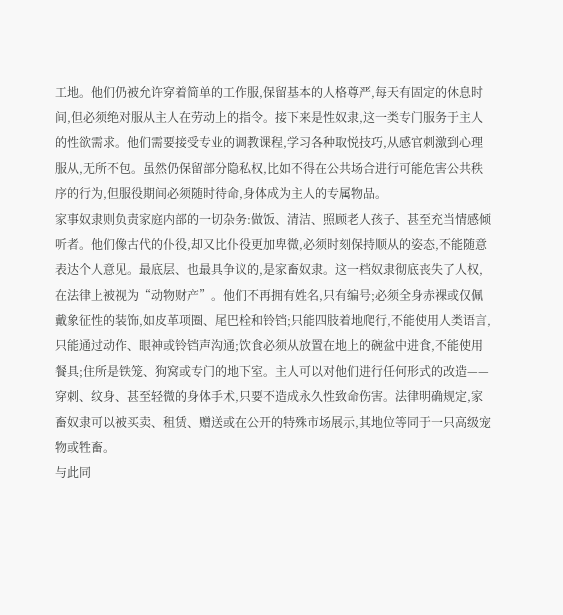工地。他们仍被允许穿着简单的工作服,保留基本的人格尊严,每天有固定的休息时间,但必须绝对服从主人在劳动上的指令。接下来是性奴隶,这一类专门服务于主人的性欲需求。他们需要接受专业的调教课程,学习各种取悦技巧,从感官刺激到心理服从,无所不包。虽然仍保留部分隐私权,比如不得在公共场合进行可能危害公共秩序的行为,但服役期间必须随时待命,身体成为主人的专属物品。
家事奴隶则负责家庭内部的一切杂务:做饭、清洁、照顾老人孩子、甚至充当情感倾听者。他们像古代的仆役,却又比仆役更加卑微,必须时刻保持顺从的姿态,不能随意表达个人意见。最底层、也最具争议的,是家畜奴隶。这一档奴隶彻底丧失了人权,在法律上被视为“动物财产”。他们不再拥有姓名,只有编号;必须全身赤裸或仅佩戴象征性的装饰,如皮革项圈、尾巴栓和铃铛;只能四肢着地爬行,不能使用人类语言,只能通过动作、眼神或铃铛声沟通;饮食必须从放置在地上的碗盆中进食,不能使用餐具;住所是铁笼、狗窝或专门的地下室。主人可以对他们进行任何形式的改造——穿刺、纹身、甚至轻微的身体手术,只要不造成永久性致命伤害。法律明确规定,家畜奴隶可以被买卖、租赁、赠送或在公开的特殊市场展示,其地位等同于一只高级宠物或牲畜。
与此同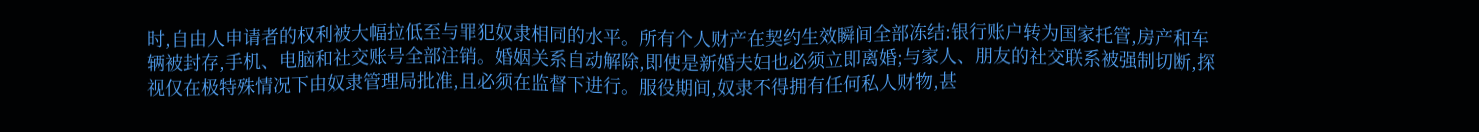时,自由人申请者的权利被大幅拉低至与罪犯奴隶相同的水平。所有个人财产在契约生效瞬间全部冻结:银行账户转为国家托管,房产和车辆被封存,手机、电脑和社交账号全部注销。婚姻关系自动解除,即使是新婚夫妇也必须立即离婚;与家人、朋友的社交联系被强制切断,探视仅在极特殊情况下由奴隶管理局批准,且必须在监督下进行。服役期间,奴隶不得拥有任何私人财物,甚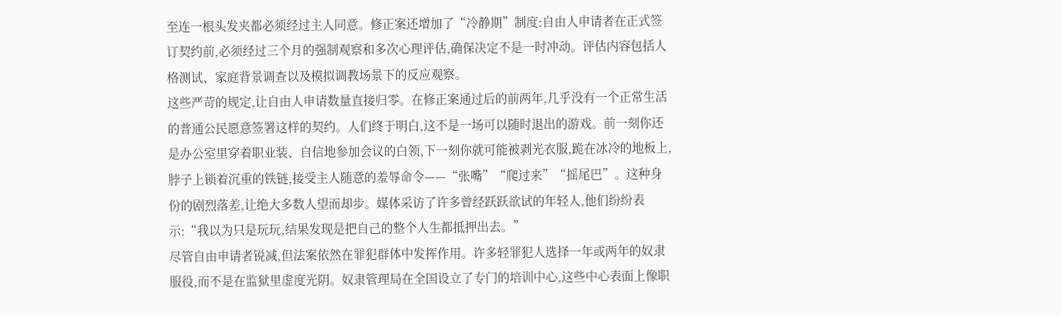至连一根头发夹都必须经过主人同意。修正案还增加了“冷静期”制度:自由人申请者在正式签订契约前,必须经过三个月的强制观察和多次心理评估,确保决定不是一时冲动。评估内容包括人格测试、家庭背景调查以及模拟调教场景下的反应观察。
这些严苛的规定,让自由人申请数量直接归零。在修正案通过后的前两年,几乎没有一个正常生活的普通公民愿意签署这样的契约。人们终于明白,这不是一场可以随时退出的游戏。前一刻你还是办公室里穿着职业装、自信地参加会议的白领,下一刻你就可能被剥光衣服,跪在冰冷的地板上,脖子上锁着沉重的铁链,接受主人随意的羞辱命令——“张嘴”“爬过来”“摇尾巴”。这种身份的剧烈落差,让绝大多数人望而却步。媒体采访了许多曾经跃跃欲试的年轻人,他们纷纷表示:“我以为只是玩玩,结果发现是把自己的整个人生都抵押出去。”
尽管自由申请者锐减,但法案依然在罪犯群体中发挥作用。许多轻罪犯人选择一年或两年的奴隶服役,而不是在监狱里虚度光阴。奴隶管理局在全国设立了专门的培训中心,这些中心表面上像职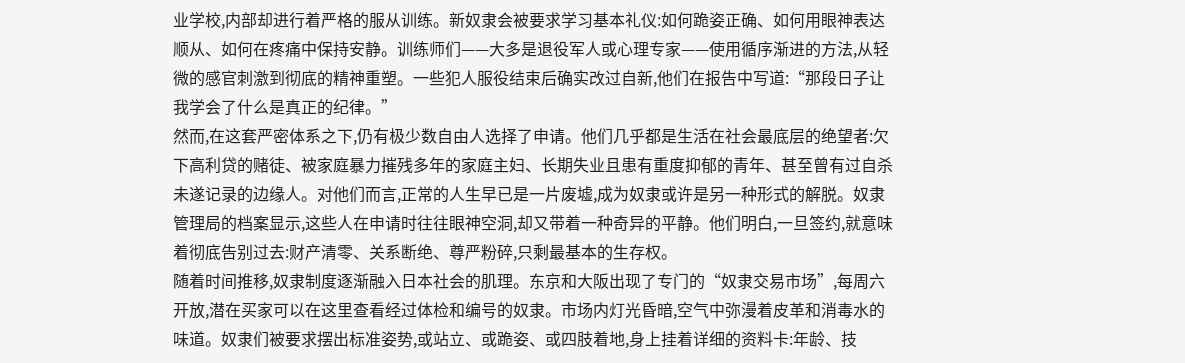业学校,内部却进行着严格的服从训练。新奴隶会被要求学习基本礼仪:如何跪姿正确、如何用眼神表达顺从、如何在疼痛中保持安静。训练师们——大多是退役军人或心理专家——使用循序渐进的方法,从轻微的感官刺激到彻底的精神重塑。一些犯人服役结束后确实改过自新,他们在报告中写道:“那段日子让我学会了什么是真正的纪律。”
然而,在这套严密体系之下,仍有极少数自由人选择了申请。他们几乎都是生活在社会最底层的绝望者:欠下高利贷的赌徒、被家庭暴力摧残多年的家庭主妇、长期失业且患有重度抑郁的青年、甚至曾有过自杀未遂记录的边缘人。对他们而言,正常的人生早已是一片废墟,成为奴隶或许是另一种形式的解脱。奴隶管理局的档案显示,这些人在申请时往往眼神空洞,却又带着一种奇异的平静。他们明白,一旦签约,就意味着彻底告别过去:财产清零、关系断绝、尊严粉碎,只剩最基本的生存权。
随着时间推移,奴隶制度逐渐融入日本社会的肌理。东京和大阪出现了专门的“奴隶交易市场”,每周六开放,潜在买家可以在这里查看经过体检和编号的奴隶。市场内灯光昏暗,空气中弥漫着皮革和消毒水的味道。奴隶们被要求摆出标准姿势,或站立、或跪姿、或四肢着地,身上挂着详细的资料卡:年龄、技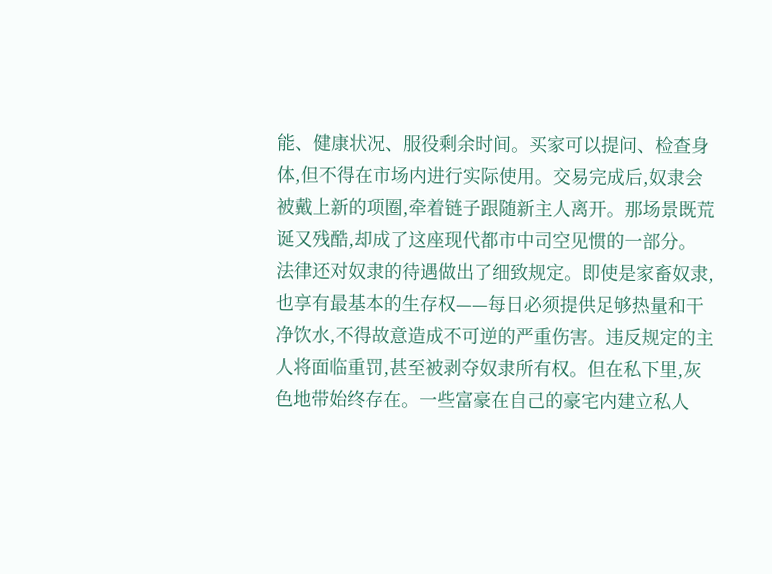能、健康状况、服役剩余时间。买家可以提问、检查身体,但不得在市场内进行实际使用。交易完成后,奴隶会被戴上新的项圈,牵着链子跟随新主人离开。那场景既荒诞又残酷,却成了这座现代都市中司空见惯的一部分。
法律还对奴隶的待遇做出了细致规定。即使是家畜奴隶,也享有最基本的生存权——每日必须提供足够热量和干净饮水,不得故意造成不可逆的严重伤害。违反规定的主人将面临重罚,甚至被剥夺奴隶所有权。但在私下里,灰色地带始终存在。一些富豪在自己的豪宅内建立私人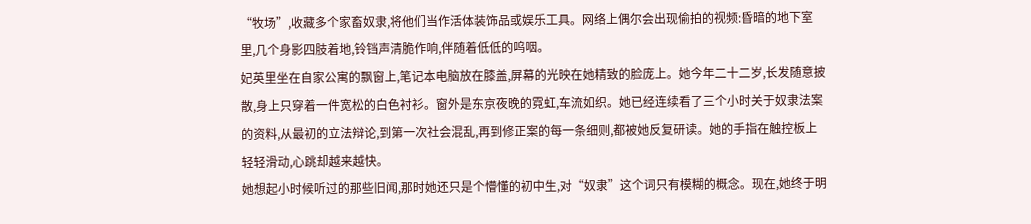“牧场”,收藏多个家畜奴隶,将他们当作活体装饰品或娱乐工具。网络上偶尔会出现偷拍的视频:昏暗的地下室里,几个身影四肢着地,铃铛声清脆作响,伴随着低低的呜咽。
妃英里坐在自家公寓的飘窗上,笔记本电脑放在膝盖,屏幕的光映在她精致的脸庞上。她今年二十二岁,长发随意披散,身上只穿着一件宽松的白色衬衫。窗外是东京夜晚的霓虹,车流如织。她已经连续看了三个小时关于奴隶法案的资料,从最初的立法辩论,到第一次社会混乱,再到修正案的每一条细则,都被她反复研读。她的手指在触控板上轻轻滑动,心跳却越来越快。
她想起小时候听过的那些旧闻,那时她还只是个懵懂的初中生,对“奴隶”这个词只有模糊的概念。现在,她终于明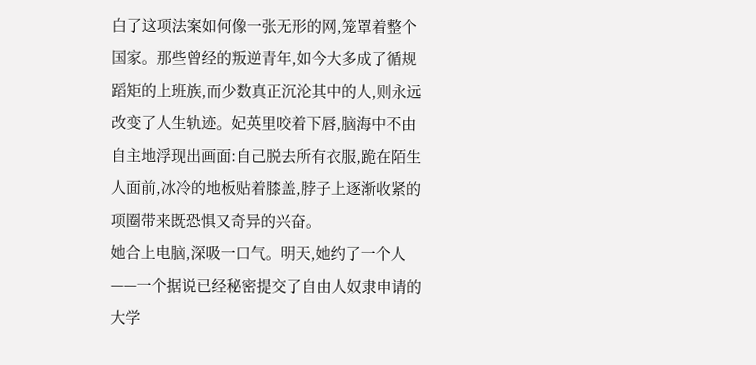白了这项法案如何像一张无形的网,笼罩着整个国家。那些曾经的叛逆青年,如今大多成了循规蹈矩的上班族,而少数真正沉沦其中的人,则永远改变了人生轨迹。妃英里咬着下唇,脑海中不由自主地浮现出画面:自己脱去所有衣服,跪在陌生人面前,冰冷的地板贴着膝盖,脖子上逐渐收紧的项圈带来既恐惧又奇异的兴奋。
她合上电脑,深吸一口气。明天,她约了一个人——一个据说已经秘密提交了自由人奴隶申请的大学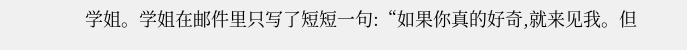学姐。学姐在邮件里只写了短短一句:“如果你真的好奇,就来见我。但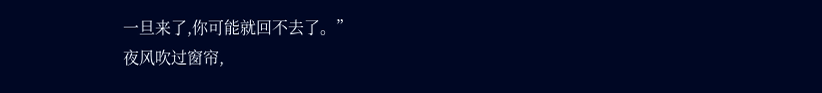一旦来了,你可能就回不去了。”
夜风吹过窗帘,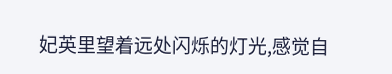妃英里望着远处闪烁的灯光,感觉自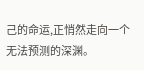己的命运,正悄然走向一个无法预测的深渊。